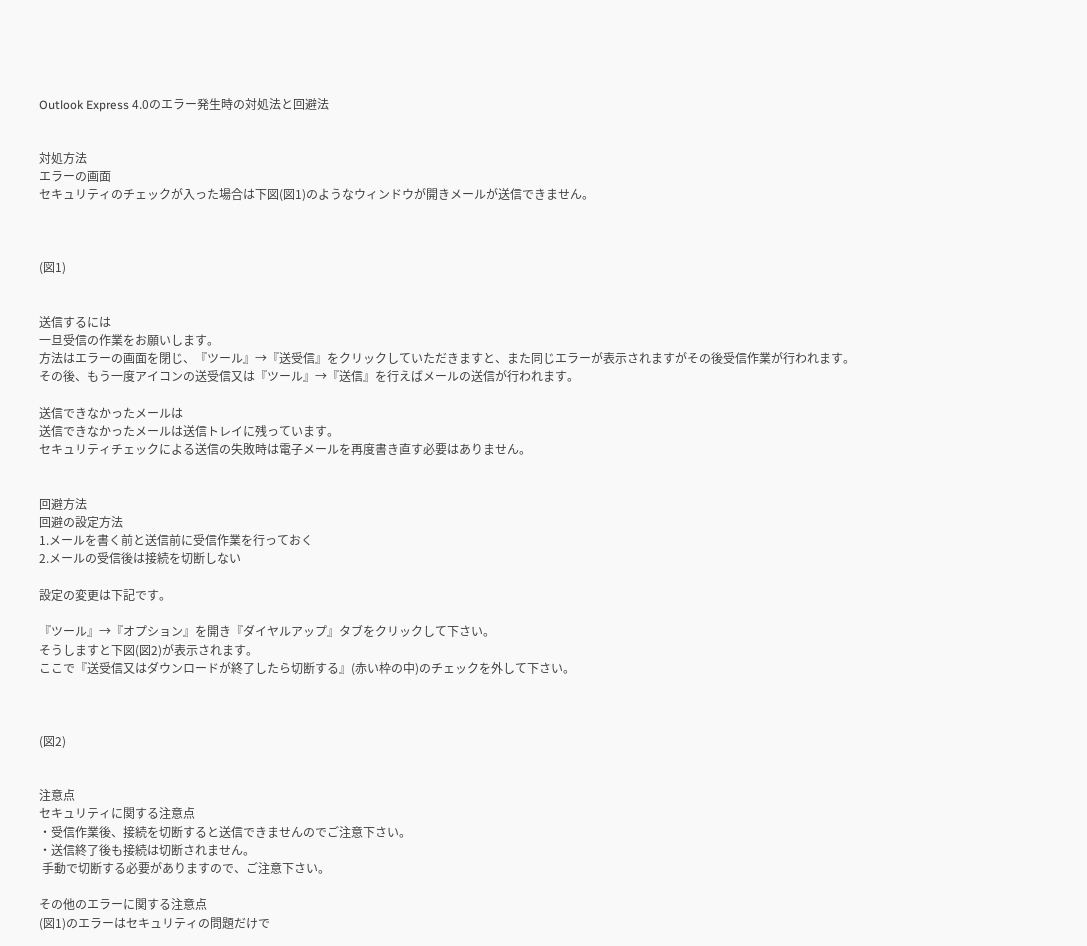Outlook Express 4.0のエラー発生時の対処法と回避法


対処方法
エラーの画面
セキュリティのチェックが入った場合は下図(図1)のようなウィンドウが開きメールが送信できません。



(図1)


送信するには
一旦受信の作業をお願いします。
方法はエラーの画面を閉じ、『ツール』→『送受信』をクリックしていただきますと、また同じエラーが表示されますがその後受信作業が行われます。
その後、もう一度アイコンの送受信又は『ツール』→『送信』を行えばメールの送信が行われます。

送信できなかったメールは
送信できなかったメールは送信トレイに残っています。
セキュリティチェックによる送信の失敗時は電子メールを再度書き直す必要はありません。


回避方法
回避の設定方法
1.メールを書く前と送信前に受信作業を行っておく
2.メールの受信後は接続を切断しない

設定の変更は下記です。

『ツール』→『オプション』を開き『ダイヤルアップ』タブをクリックして下さい。
そうしますと下図(図2)が表示されます。
ここで『送受信又はダウンロードが終了したら切断する』(赤い枠の中)のチェックを外して下さい。



(図2)


注意点
セキュリティに関する注意点
・受信作業後、接続を切断すると送信できませんのでご注意下さい。
・送信終了後も接続は切断されません。
 手動で切断する必要がありますので、ご注意下さい。

その他のエラーに関する注意点
(図1)のエラーはセキュリティの問題だけで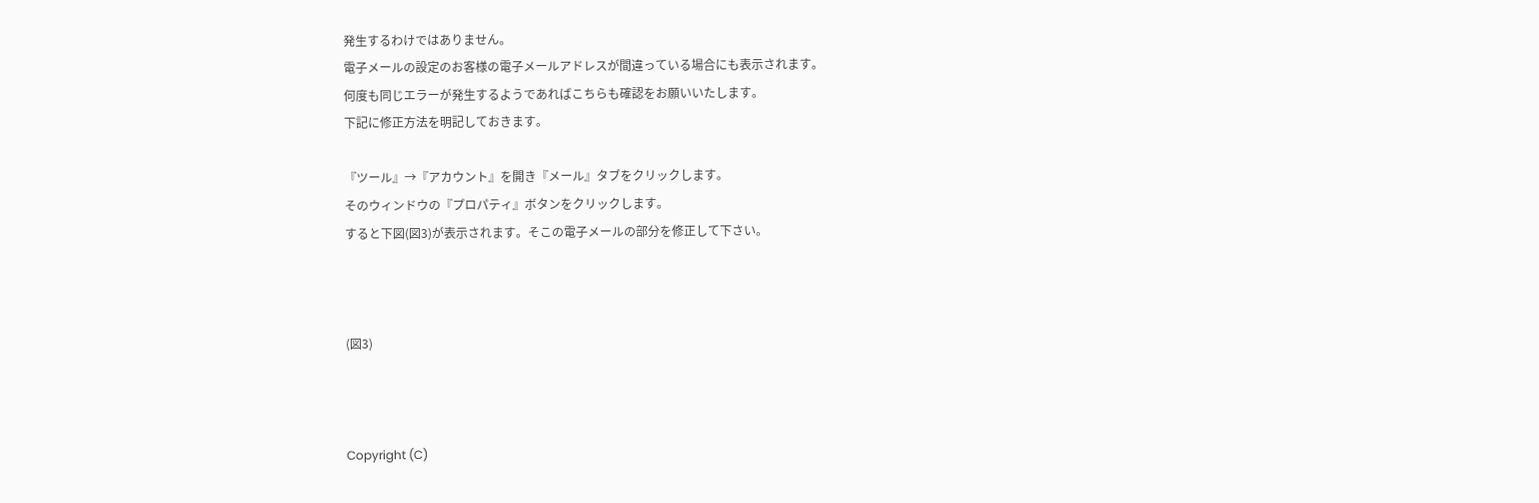発生するわけではありません。
電子メールの設定のお客様の電子メールアドレスが間違っている場合にも表示されます。
何度も同じエラーが発生するようであればこちらも確認をお願いいたします。
下記に修正方法を明記しておきます。

『ツール』→『アカウント』を開き『メール』タブをクリックします。
そのウィンドウの『プロパティ』ボタンをクリックします。
すると下図(図3)が表示されます。そこの電子メールの部分を修正して下さい。



(図3)



Copyright (C)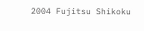2004 Fujitsu Shikoku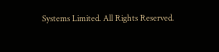Systems Limited. All Rights Reserved.